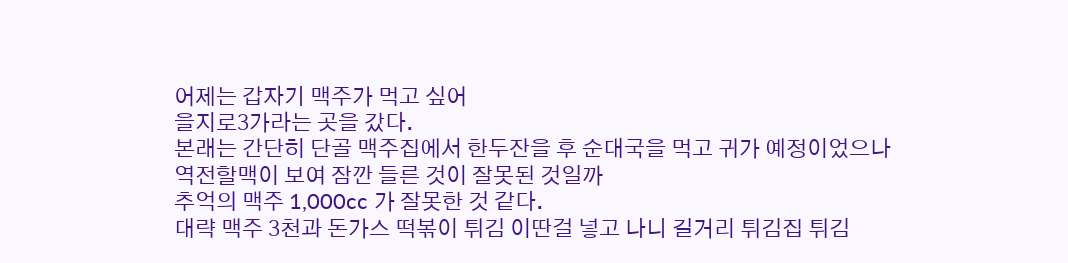어제는 갑자기 맥주가 먹고 싶어
을지로3가라는 곳을 갔다.
본래는 간단히 단골 맥주집에서 한두잔을 후 순대국을 먹고 귀가 예정이었으나
역전할맥이 보여 잠깐 들른 것이 잘못된 것일까
추억의 맥주 1,000cc 가 잘못한 것 같다.
대략 맥주 3천과 돈가스 떡볶이 튀김 이딴걸 넣고 나니 길거리 튀김집 튀김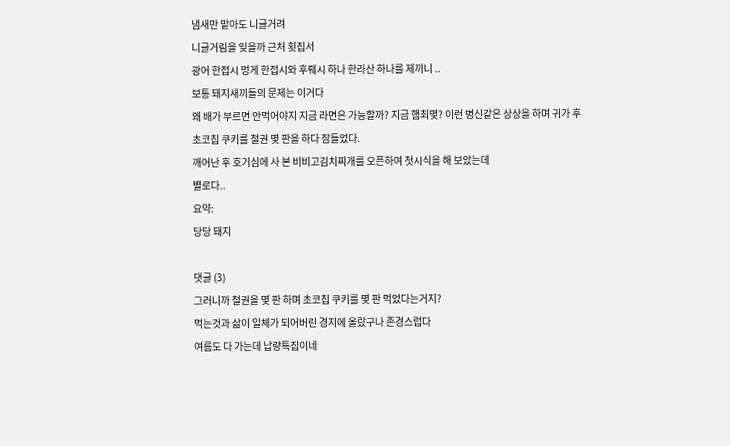냄새만 맡아도 니글거려
니글거림을 잊을까 근처 횟집서
광어 한접시 멍게 한접시와 후뤠시 하나 한라산 하나를 제끼니 ..
보통 돼지새끼들의 문제는 이거다
왜 배가 부르면 안먹어야지 지금 라면은 가능할까? 지금 햄최몇? 이런 병신같은 상상을 하며 귀가 후
초코칩 쿠키를 철권 몇 판을 하다 잠들었다.
깨어난 후 호기심에 사 본 비비고김치찌개를 오픈하여 첫시식을 해 보았는데
별로다..
요약:
당당 돼지

댓글 (3)
그러니까 철권을 몇 판 하며 초코칩 쿠키를 몇 판 먹었다는거지?
먹는것과 삶이 일체가 되어버린 경지에 올랐구나 존경스럽다
여름도 다 가는데 납량특집이네